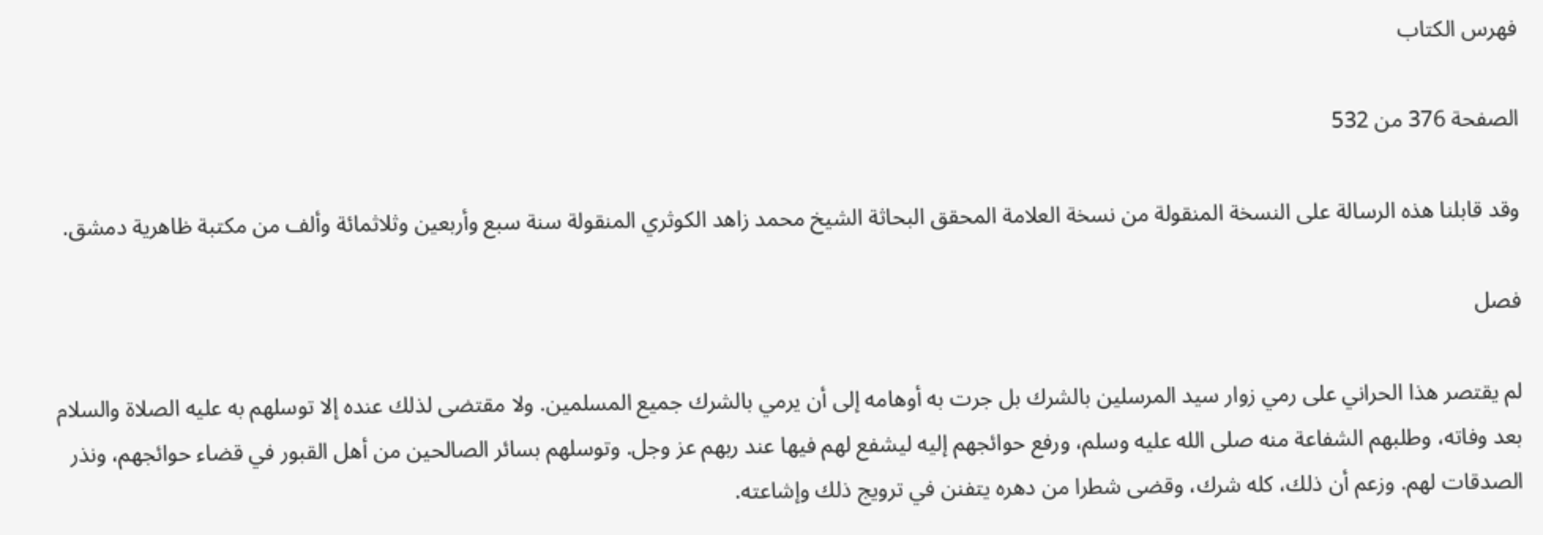فهرس الكتاب

الصفحة 376 من 532

وقد قابلنا هذه الرسالة على النسخة المنقولة من نسخة العلامة المحقق البحاثة الشيخ محمد زاهد الكوثري المنقولة سنة سبع وأربعين وثلاثمائة وألف من مكتبة ظاهرية دمشق.

فصل

لم يقتصر هذا الحراني على رمي زوار سيد المرسلين بالشرك بل جرت به أوهامه إلى أن يرمي بالشرك جميع المسلمين. ولا مقتضى لذلك عنده إلا توسلهم به عليه الصلاة والسلام بعد وفاته، وطلبهم الشفاعة منه صلى الله عليه وسلم، ورفع حوائجهم إليه ليشفع لهم فيها عند ربهم عز وجل. وتوسلهم بسائر الصالحين من أهل القبور في قضاء حوائجهم، ونذر الصدقات لهم. وزعم أن ذلك، كله شرك، وقضى شطرا من دهره يتفنن في ترويج ذلك وإشاعته.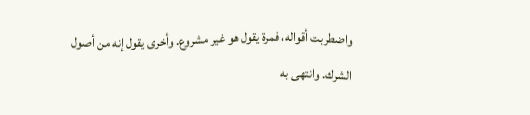واضطربت أقواله، فمرة يقول هو غير مشروع. وأخرى يقول إنه من أصول الشرك. وانتهى به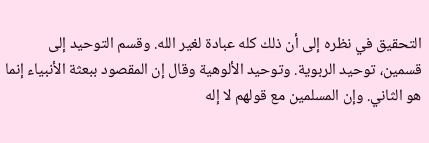التحقيق في نظره إلى أن ذلك كله عبادة لغير الله. وقسم التوحيد إلى قسمين، توحيد الربوية. وتوحيد الألوهية وقال إن المقصود ببعثة الأنبياء إنما هو الثاني. وإن المسلمين مع قولهم لا إله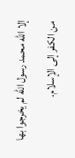إلا الله محمد رسول الله لم يخرجوا بها من الكفر إلى الإسلام.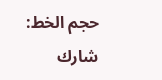حجم الخط:
شارك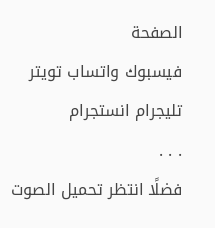الصفحة
فيسبوك واتساب تويتر تليجرام انستجرام
. . .
فضلًا انتظر تحميل الصوت